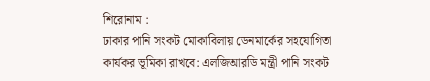শিরোনাম :
ঢাকার পানি সংকট মোকাবিলায় ডেনমার্কের সহযোগিতা কার্যকর ভূমিকা রাখবে: এলজিআরডি মন্ত্রী পানি সংকট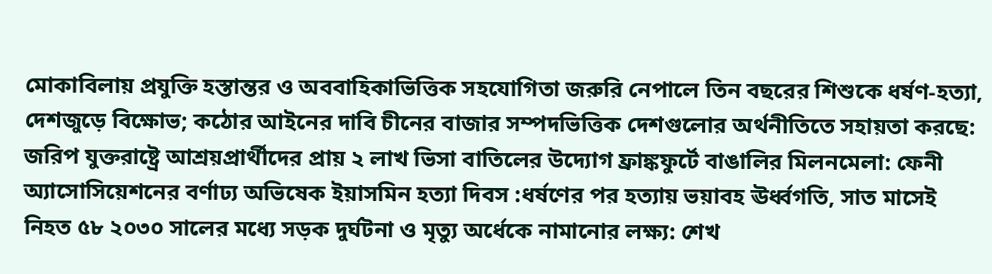মোকাবিলায় প্রযুক্তি হস্তান্তর ও অববাহিকাভিত্তিক সহযোগিতা জরুরি নেপালে তিন বছরের শিশুকে ধর্ষণ-হত্যা, দেশজুড়ে বিক্ষোভ; কঠোর আইনের দাবি চীনের বাজার সম্পদভিত্তিক দেশগুলোর অর্থনীতিতে সহায়তা করছে: জরিপ যুক্তরাষ্ট্রে আশ্রয়প্রার্থীদের প্রায় ২ লাখ ভিসা বাতিলের উদ্যোগ ফ্রাঙ্কফুর্টে বাঙালির মিলনমেলা: ফেনী অ্যাসোসিয়েশনের বর্ণাঢ্য অভিষেক ইয়াসমিন হত্যা দিবস :ধর্ষণের পর হত্যায় ভয়াবহ ঊর্ধ্বগতি, সাত মাসেই নিহত ৫৮ ২০৩০ সালের মধ্যে সড়ক দুর্ঘটনা ও মৃত্যু অর্ধেকে নামানোর লক্ষ্য: শেখ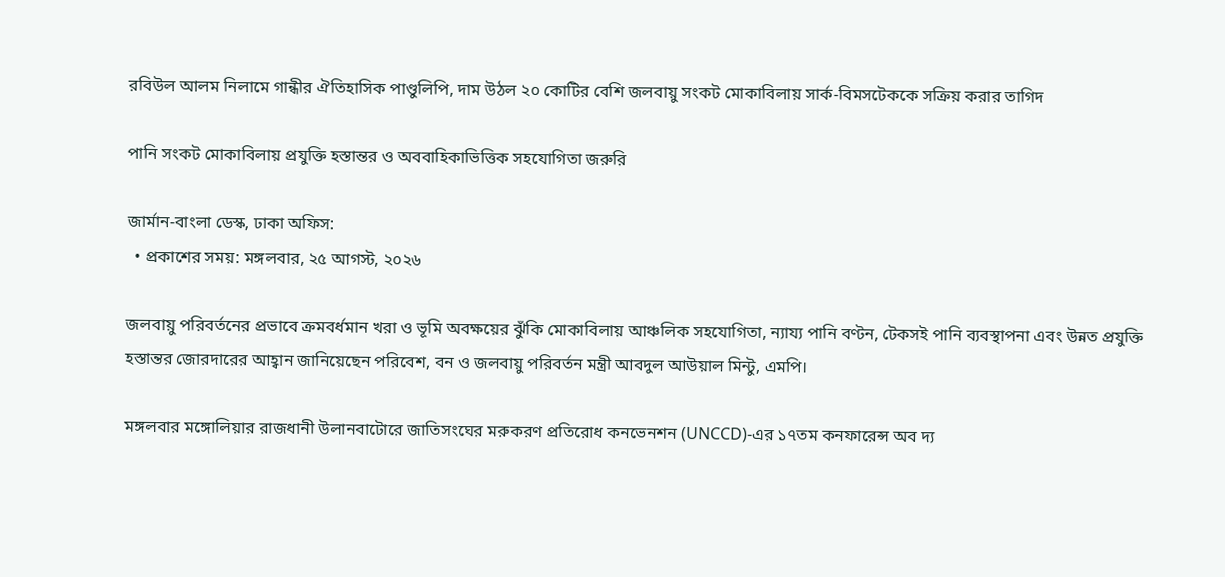রবিউল আলম নিলামে গান্ধীর ঐতিহাসিক পাণ্ডুলিপি, দাম উঠল ২০ কোটির বেশি জলবায়ু সংকট মোকাবিলায় সার্ক-বিমসটেককে সক্রিয় করার তাগিদ

পানি সংকট মোকাবিলায় প্রযুক্তি হস্তান্তর ও অববাহিকাভিত্তিক সহযোগিতা জরুরি

জার্মান-বাংলা ডেস্ক, ঢাকা অফিস:
  • প্রকাশের সময়: মঙ্গলবার, ২৫ আগস্ট, ২০২৬

জলবায়ু পরিবর্তনের প্রভাবে ক্রমবর্ধমান খরা ও ভূমি অবক্ষয়ের ঝুঁকি মোকাবিলায় আঞ্চলিক সহযোগিতা, ন্যায্য পানি বণ্টন, টেকসই পানি ব্যবস্থাপনা এবং উন্নত প্রযুক্তি হস্তান্তর জোরদারের আহ্বান জানিয়েছেন পরিবেশ, বন ও জলবায়ু পরিবর্তন মন্ত্রী আবদুল আউয়াল মিন্টু, এমপি।

মঙ্গলবার মঙ্গোলিয়ার রাজধানী উলানবাটোরে জাতিসংঘের মরুকরণ প্রতিরোধ কনভেনশন (UNCCD)-এর ১৭তম কনফারেন্স অব দ্য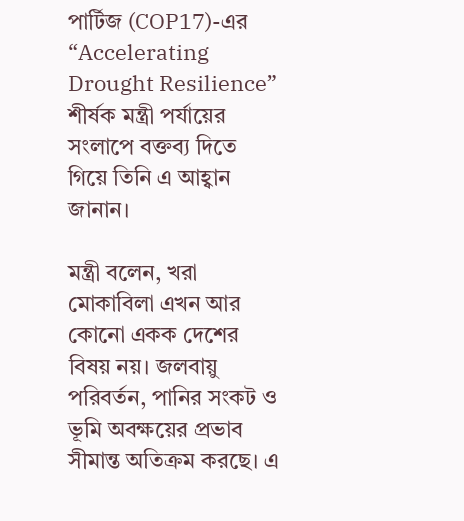পার্টিজ (COP17)-এর “Accelerating Drought Resilience” শীর্ষক মন্ত্রী পর্যায়ের সংলাপে বক্তব্য দিতে গিয়ে তিনি এ আহ্বান জানান।

মন্ত্রী বলেন, খরা মোকাবিলা এখন আর কোনো একক দেশের বিষয় নয়। জলবায়ু পরিবর্তন, পানির সংকট ও ভূমি অবক্ষয়ের প্রভাব সীমান্ত অতিক্রম করছে। এ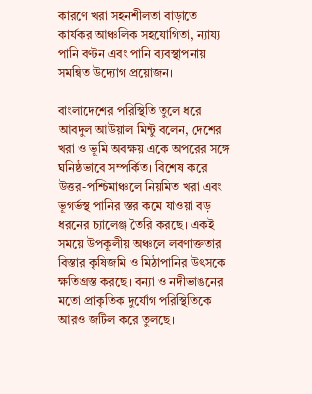কারণে খরা সহনশীলতা বাড়াতে কার্যকর আঞ্চলিক সহযোগিতা, ন্যায্য পানি বণ্টন এবং পানি ব্যবস্থাপনায় সমন্বিত উদ্যোগ প্রয়োজন।

বাংলাদেশের পরিস্থিতি তুলে ধরে আবদুল আউয়াল মিন্টু বলেন, দেশের খরা ও ভূমি অবক্ষয় একে অপরের সঙ্গে ঘনিষ্ঠভাবে সম্পর্কিত। বিশেষ করে উত্তর-পশ্চিমাঞ্চলে নিয়মিত খরা এবং ভূগর্ভস্থ পানির স্তর কমে যাওয়া বড় ধরনের চ্যালেঞ্জ তৈরি করছে। একই সময়ে উপকূলীয় অঞ্চলে লবণাক্ততার বিস্তার কৃষিজমি ও মিঠাপানির উৎসকে ক্ষতিগ্রস্ত করছে। বন্যা ও নদীভাঙনের মতো প্রাকৃতিক দুর্যোগ পরিস্থিতিকে আরও জটিল করে তুলছে।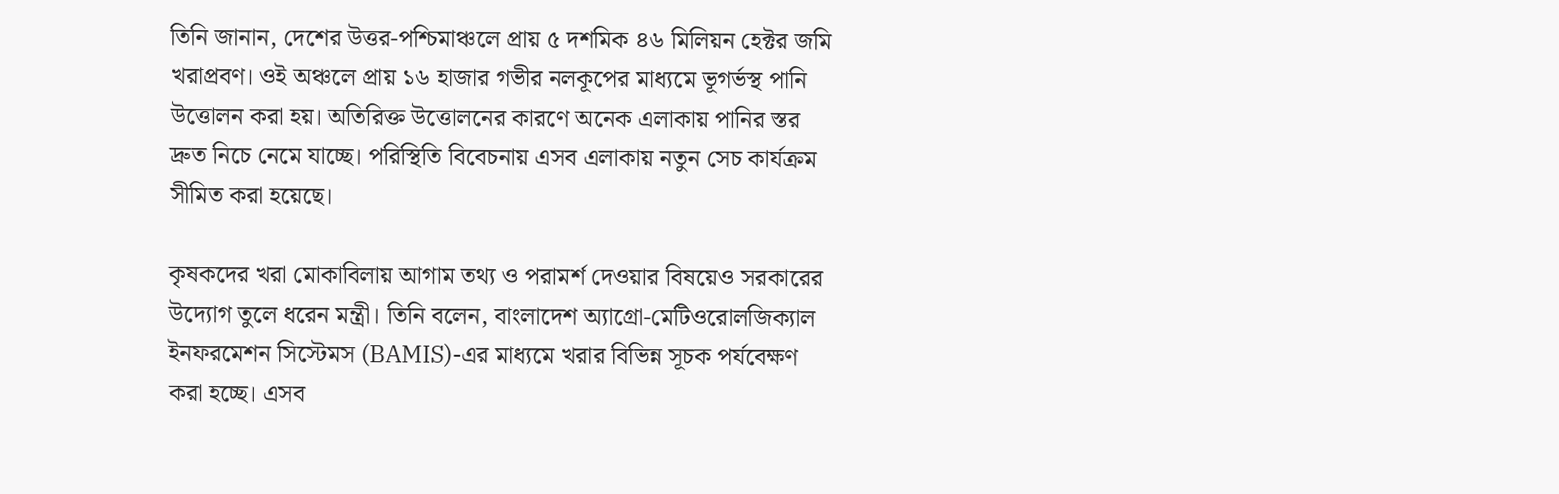তিনি জানান, দেশের উত্তর-পশ্চিমাঞ্চলে প্রায় ৫ দশমিক ৪৬ মিলিয়ন হেক্টর জমি খরাপ্রবণ। ওই অঞ্চলে প্রায় ১৬ হাজার গভীর নলকূপের মাধ্যমে ভূগর্ভস্থ পানি উত্তোলন করা হয়। অতিরিক্ত উত্তোলনের কারণে অনেক এলাকায় পানির স্তর দ্রুত নিচে নেমে যাচ্ছে। পরিস্থিতি বিবেচনায় এসব এলাকায় নতুন সেচ কার্যক্রম সীমিত করা হয়েছে।

কৃষকদের খরা মোকাবিলায় আগাম তথ্য ও পরামর্শ দেওয়ার বিষয়েও সরকারের উদ্যোগ তুলে ধরেন মন্ত্রী। তিনি বলেন, বাংলাদেশ অ্যাগ্রো-মেটিওরোলজিক্যাল ইনফরমেশন সিস্টেমস (BAMIS)-এর মাধ্যমে খরার বিভিন্ন সূচক পর্যবেক্ষণ করা হচ্ছে। এসব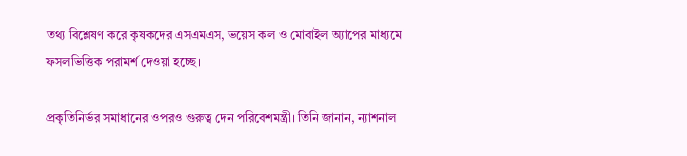তথ্য বিশ্লেষণ করে কৃষকদের এসএমএস, ভয়েস কল ও মোবাইল অ্যাপের মাধ্যমে ফসলভিত্তিক পরামর্শ দেওয়া হচ্ছে।

প্রকৃতিনির্ভর সমাধানের ওপরও গুরুত্ব দেন পরিবেশমন্ত্রী। তিনি জানান, ন্যাশনাল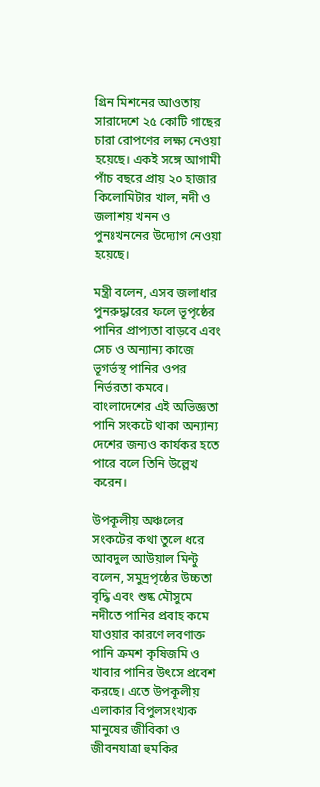গ্রিন মিশনের আওতায় সারাদেশে ২৫ কোটি গাছের চারা রোপণের লক্ষ্য নেওয়া হয়েছে। একই সঙ্গে আগামী পাঁচ বছরে প্রায় ২০ হাজার কিলোমিটার খাল, নদী ও জলাশয় খনন ও পুনঃখননের উদ্যোগ নেওয়া হয়েছে।

মন্ত্রী বলেন, এসব জলাধার পুনরুদ্ধারের ফলে ভূপৃষ্ঠের পানির প্রাপ্যতা বাড়বে এবং সেচ ও অন্যান্য কাজে ভূগর্ভস্থ পানির ওপর নির্ভরতা কমবে। বাংলাদেশের এই অভিজ্ঞতা পানি সংকটে থাকা অন্যান্য দেশের জন্যও কার্যকর হতে পারে বলে তিনি উল্লেখ করেন।

উপকূলীয় অঞ্চলের সংকটের কথা তুলে ধরে আবদুল আউয়াল মিন্টু বলেন, সমুদ্রপৃষ্ঠের উচ্চতা বৃদ্ধি এবং শুষ্ক মৌসুমে নদীতে পানির প্রবাহ কমে যাওয়ার কারণে লবণাক্ত পানি ক্রমশ কৃষিজমি ও খাবার পানির উৎসে প্রবেশ করছে। এতে উপকূলীয় এলাকার বিপুলসংখ্যক মানুষের জীবিকা ও জীবনযাত্রা হুমকির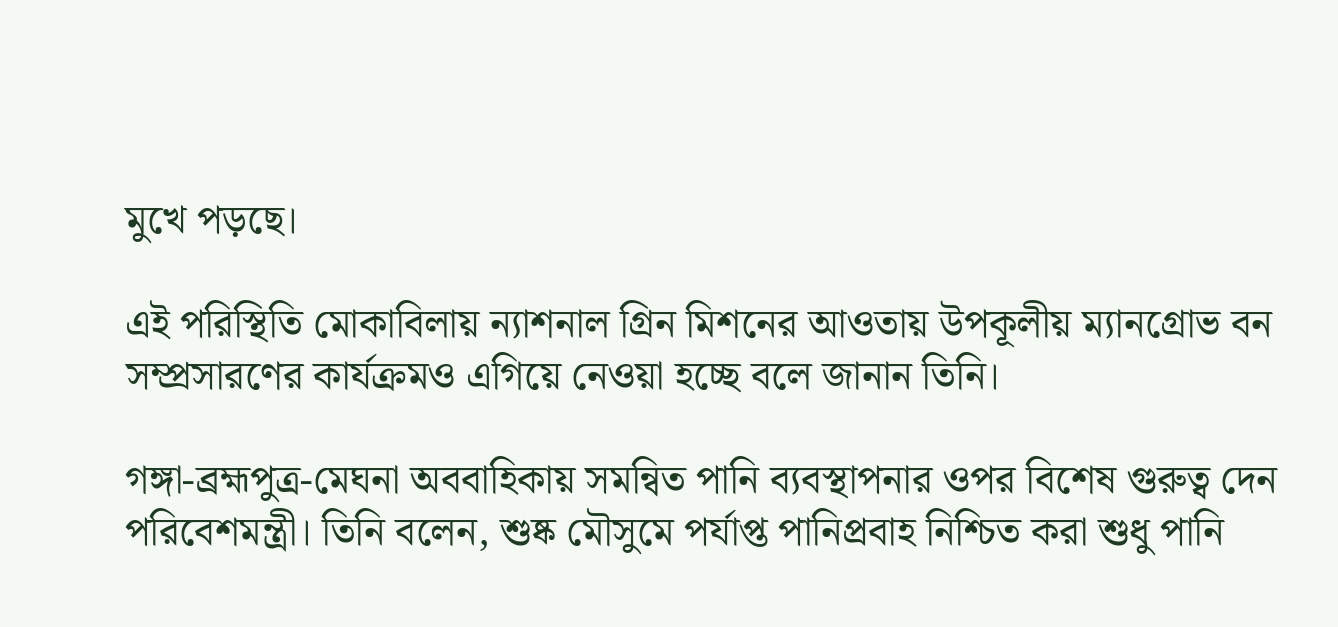মুখে পড়ছে।

এই পরিস্থিতি মোকাবিলায় ন্যাশনাল গ্রিন মিশনের আওতায় উপকূলীয় ম্যানগ্রোভ বন সম্প্রসারণের কার্যক্রমও এগিয়ে নেওয়া হচ্ছে বলে জানান তিনি।

গঙ্গা-ব্রহ্মপুত্র-মেঘনা অববাহিকায় সমন্বিত পানি ব্যবস্থাপনার ওপর বিশেষ গুরুত্ব দেন পরিবেশমন্ত্রী। তিনি বলেন, শুষ্ক মৌসুমে পর্যাপ্ত পানিপ্রবাহ নিশ্চিত করা শুধু পানি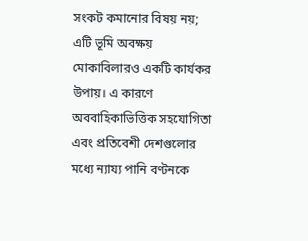সংকট কমানোর বিষয় নয়; এটি ভূমি অবক্ষয় মোকাবিলারও একটি কার্যকর উপায়। এ কারণে অববাহিকাভিত্তিক সহযোগিতা এবং প্রতিবেশী দেশগুলোর মধ্যে ন্যায্য পানি বণ্টনকে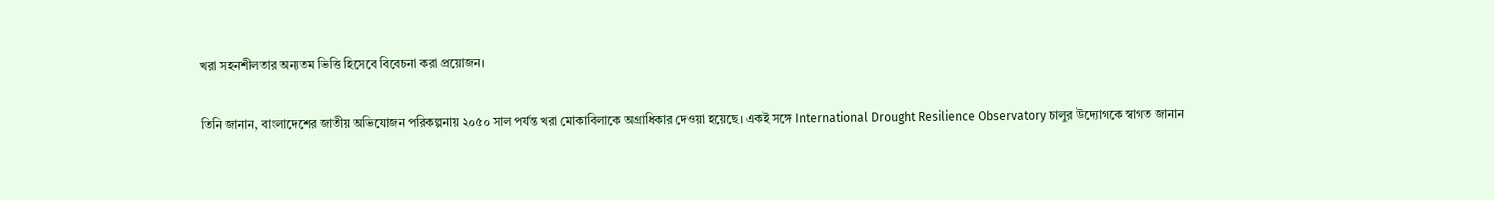খরা সহনশীলতার অন্যতম ভিত্তি হিসেবে বিবেচনা করা প্রয়োজন।

তিনি জানান, বাংলাদেশের জাতীয় অভিযোজন পরিকল্পনায় ২০৫০ সাল পর্যন্ত খরা মোকাবিলাকে অগ্রাধিকার দেওয়া হয়েছে। একই সঙ্গে International Drought Resilience Observatory চালুর উদ্যোগকে স্বাগত জানান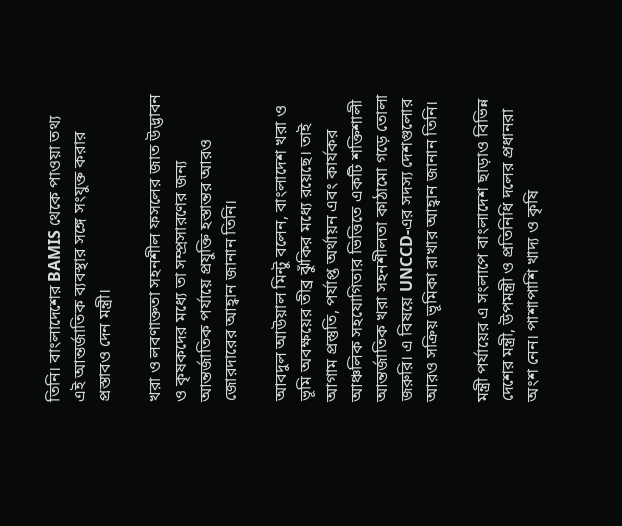তিনি। বাংলাদেশের BAMIS থেকে পাওয়া তথ্য এই আন্তর্জাতিক ব্যবস্থার সঙ্গে সংযুক্ত করার প্রস্তাবও দেন মন্ত্রী।

খরা ও লবণাক্ততা সহনশীল ফসলের জাত উদ্ভাবন ও কৃষকদের মধ্যে তা সম্প্রসারণের জন্য আন্তর্জাতিক পর্যায়ে প্রযুক্তি হস্তান্তর আরও জোরদারের আহ্বান জানান তিনি।

আবদুল আউয়াল মিন্টু বলেন, বাংলাদেশ খরা ও ভূমি অবক্ষয়ের তীব্র ঝুঁকির মধ্যে রয়েছে। তাই আগাম প্রস্তুতি, পর্যাপ্ত অর্থায়ন এবং কার্যকর আঞ্চলিক সহযোগিতার ভিত্তিতে একটি শক্তিশালী আন্তর্জাতিক খরা সহনশীলতা কাঠামো গড়ে তোলা জরুরি। এ বিষয়ে UNCCD-এর সদস্য দেশগুলোর আরও সক্রিয় ভূমিকা রাখার আহ্বান জানান তিনি।

মন্ত্রী পর্যায়ের এ সংলাপে বাংলাদেশ ছাড়াও বিভিন্ন দেশের মন্ত্রী, উপমন্ত্রী ও প্রতিনিধি দলের প্রধানরা অংশ নেন। পাশাপাশি খাদ্য ও কৃষি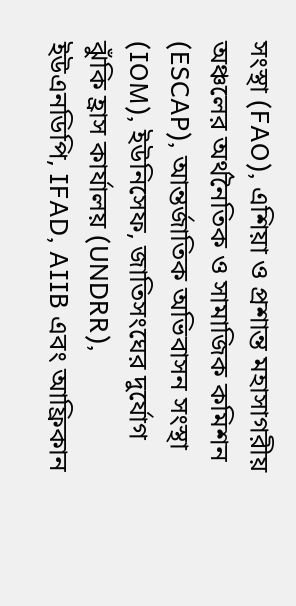সংস্থা (FAO), এশিয়া ও প্রশান্ত মহাসাগরীয় অঞ্চলের অর্থনৈতিক ও সামাজিক কমিশন (ESCAP), আন্তর্জাতিক অভিবাসন সংস্থা (IOM), ইউনিসেফ, জাতিসংঘের দুর্যোগ ঝুঁকি হ্রাস কার্যালয় (UNDRR), ইউএনডিপি, IFAD, AIIB এবং আফ্রিকান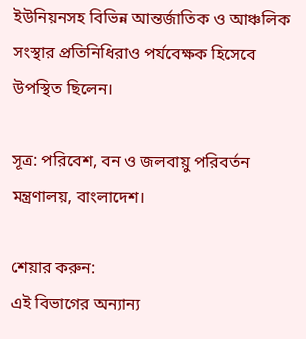ইউনিয়নসহ বিভিন্ন আন্তর্জাতিক ও আঞ্চলিক সংস্থার প্রতিনিধিরাও পর্যবেক্ষক হিসেবে উপস্থিত ছিলেন।

সূত্র: পরিবেশ, বন ও জলবায়ু পরিবর্তন মন্ত্রণালয়, বাংলাদেশ।

শেয়ার করুন:
এই বিভাগের অন্যান্য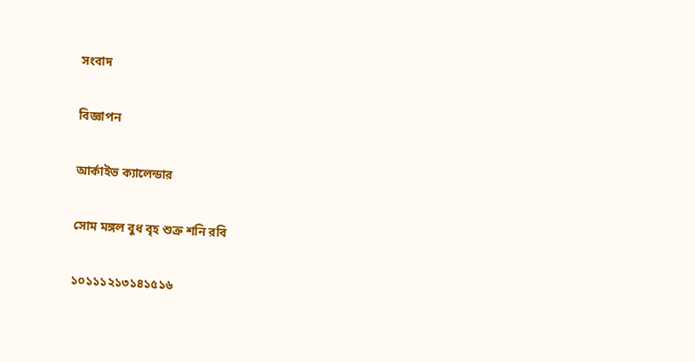সংবাদ

বিজ্ঞাপন

আর্কাইভ ক্যালেন্ডার

সোম মঙ্গল বুধ বৃহ শুক্র শনি রবি

১০১১১২১৩১৪১৫১৬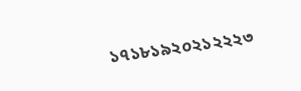১৭১৮১৯২০২১২২২৩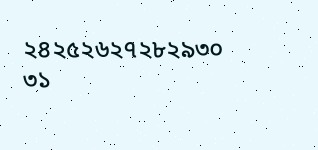২৪২৫২৬২৭২৮২৯৩০
৩১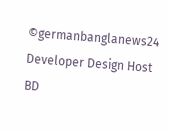©germanbanglanews24
Developer Design Host BD